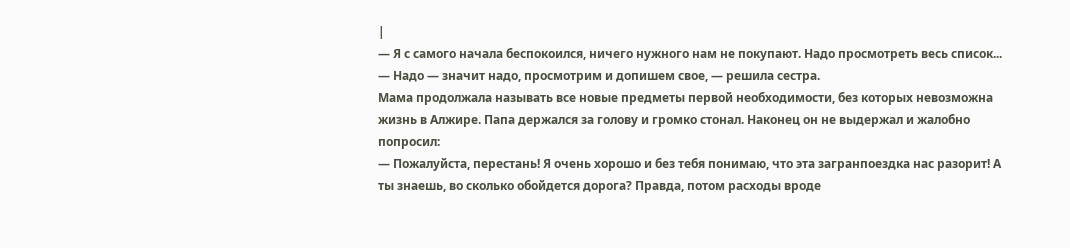|
— Я с самого начала беспокоился, ничего нужного нам не покупают. Надо просмотреть весь список...
— Надо — значит надо, просмотрим и допишем свое, — решила сестра.
Мама продолжала называть все новые предметы первой необходимости, без которых невозможна жизнь в Алжире. Папа держался за голову и громко стонал. Наконец он не выдержал и жалобно попросил:
— Пожалуйста, перестань! Я очень хорошо и без тебя понимаю, что эта загранпоездка нас разорит! А ты знаешь, во сколько обойдется дорога? Правда, потом расходы вроде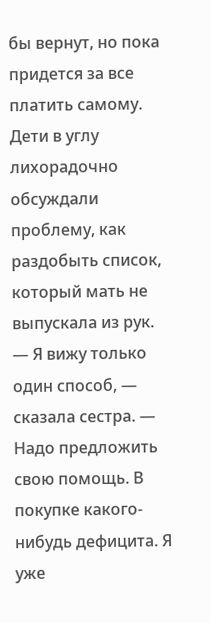бы вернут, но пока придется за все платить самому.
Дети в углу лихорадочно обсуждали проблему, как раздобыть список, который мать не выпускала из рук.
— Я вижу только один способ, — сказала сестра. — Надо предложить свою помощь. В покупке какого-нибудь дефицита. Я уже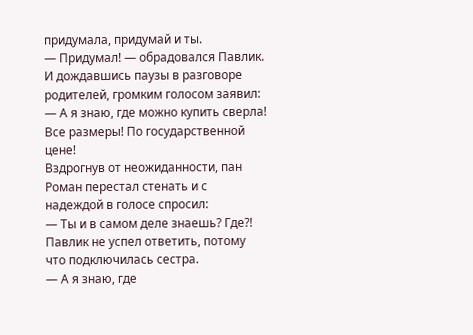придумала, придумай и ты.
— Придумал! — обрадовался Павлик. И дождавшись паузы в разговоре родителей, громким голосом заявил:
— А я знаю, где можно купить сверла! Все размеры! По государственной цене!
Вздрогнув от неожиданности, пан Роман перестал стенать и с надеждой в голосе спросил:
— Ты и в самом деле знаешь? Где?! Павлик не успел ответить, потому что подключилась сестра.
— А я знаю, где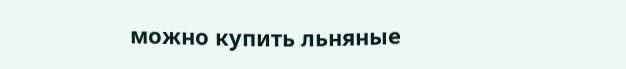можно купить льняные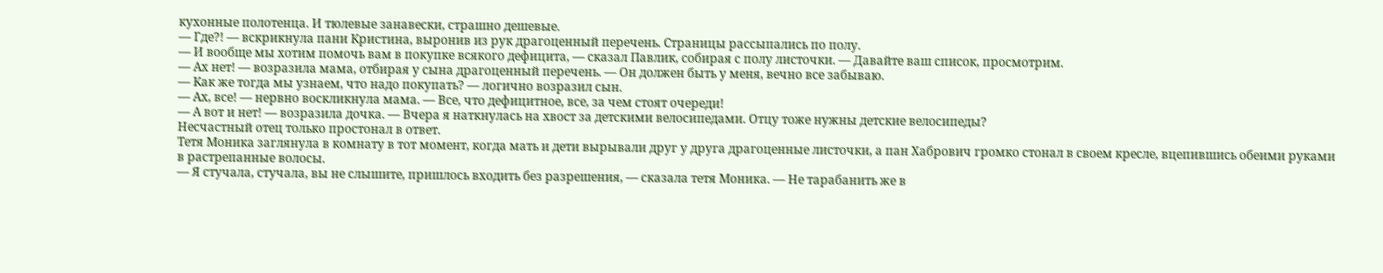кухонные полотенца. И тюлевые занавески, страшно дешевые.
— Где?! — вскрикнула пани Кристина, выронив из рук драгоценный перечень. Страницы рассыпались по полу.
— И вообще мы хотим помочь вам в покупке всякого дефицита, — сказал Павлик, собирая с полу листочки. — Давайте ваш список, просмотрим.
— Ах нет! — возразила мама, отбирая у сына драгоценный перечень. — Он должен быть у меня, вечно все забываю.
— Как же тогда мы узнаем, что надо покупать? — логично возразил сын.
— Ах, все! — нервно воскликнула мама. — Все, что дефицитное, все, за чем стоят очереди!
— А вот и нет! — возразила дочка. — Вчера я наткнулась на хвост за детскими велосипедами. Отцу тоже нужны детские велосипеды?
Несчастный отец только простонал в ответ.
Тетя Моника заглянула в комнату в тот момент, когда мать и дети вырывали друг у друга драгоценные листочки, а пан Хабрович громко стонал в своем кресле, вцепившись обеими руками в растрепанные волосы.
— Я стучала, стучала, вы не слышите, пришлось входить без разрешения, — сказала тетя Моника. — Не тарабанить же в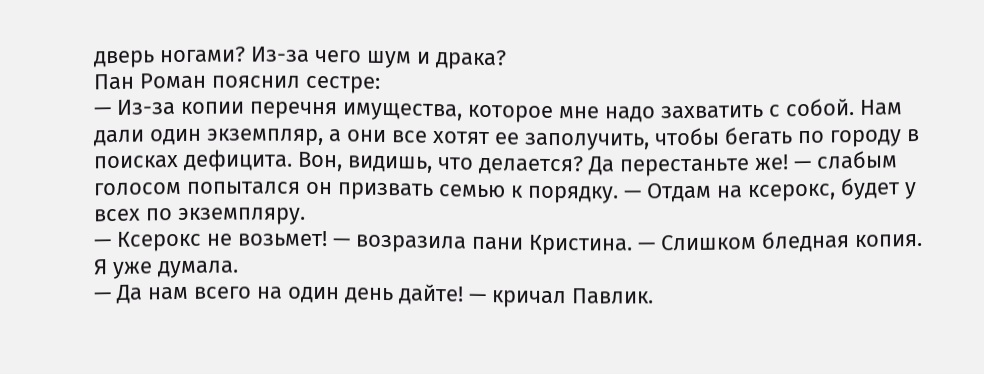дверь ногами? Из-за чего шум и драка?
Пан Роман пояснил сестре:
— Из-за копии перечня имущества, которое мне надо захватить с собой. Нам дали один экземпляр, а они все хотят ее заполучить, чтобы бегать по городу в поисках дефицита. Вон, видишь, что делается? Да перестаньте же! — слабым голосом попытался он призвать семью к порядку. — Отдам на ксерокс, будет у всех по экземпляру.
— Ксерокс не возьмет! — возразила пани Кристина. — Слишком бледная копия. Я уже думала.
— Да нам всего на один день дайте! — кричал Павлик.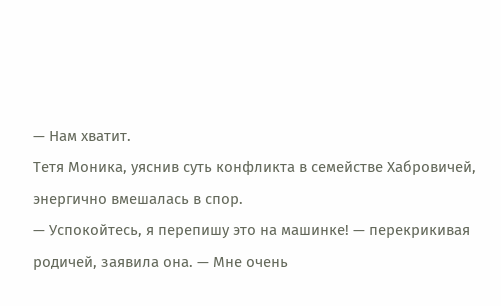— Нам хватит.
Тетя Моника, уяснив суть конфликта в семействе Хабровичей, энергично вмешалась в спор.
— Успокойтесь, я перепишу это на машинке! — перекрикивая родичей, заявила она. — Мне очень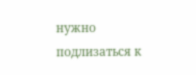нужно подлизаться к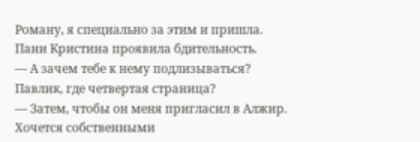Роману, я специально за этим и пришла.
Пани Кристина проявила бдительность.
— А зачем тебе к нему подлизываться? Павлик, где четвертая страница?
— Затем, чтобы он меня пригласил в Алжир. Хочется собственными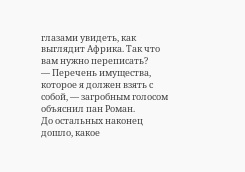глазами увидеть, как выглядит Африка. Так что вам нужно переписать?
— Перечень имущества, которое я должен взять с собой, — загробным голосом объяснил пан Роман.
До остальных наконец дошло, какое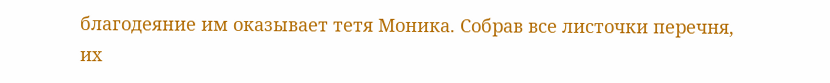благодеяние им оказывает тетя Моника. Собрав все листочки перечня, их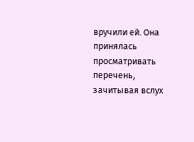вручили ей. Она принялась просматривать перечень, зачитывая вслух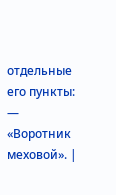отдельные его пункты:
— «Воротник меховой». |